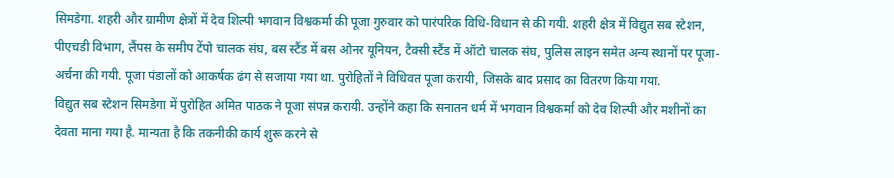सिमडेगा. शहरी और ग्रामीण क्षेत्रों में देव शिल्पी भगवान विश्वकर्मा की पूजा गुरुवार को पारंपरिक विधि-विधान से की गयी. शहरी क्षेत्र में विद्युत सब स्टेशन, पीएचडी विभाग, लैंपस के समीप टेंपो चालक संघ, बस स्टैंड में बस ओनर यूनियन, टैक्सी स्टैंड में ऑटो चालक संघ, पुलिस लाइन समेत अन्य स्थानों पर पूजा-अर्चना की गयी. पूजा पंडालों को आकर्षक ढंग से सजाया गया था. पुरोहितों ने विधिवत पूजा करायी, जिसके बाद प्रसाद का वितरण किया गया.
विद्युत सब स्टेशन सिमडेगा में पुरोहित अमित पाठक ने पूजा संपन्न करायी. उन्होंने कहा कि सनातन धर्म में भगवान विश्वकर्मा को देव शिल्पी और मशीनों का देवता माना गया है. मान्यता है कि तकनीकी कार्य शुरू करने से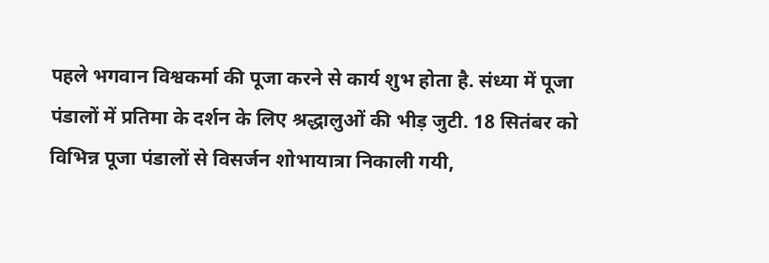पहले भगवान विश्वकर्मा की पूजा करने से कार्य शुभ होता है. संध्या में पूजा पंडालों में प्रतिमा के दर्शन के लिए श्रद्धालुओं की भीड़ जुटी. 18 सितंबर को विभिन्न पूजा पंडालों से विसर्जन शोभायात्रा निकाली गयी,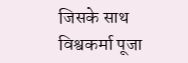जिसके साथ विश्वकर्मा पूजा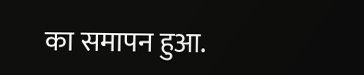का समापन हुआ.